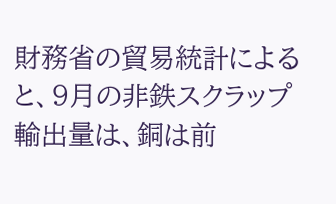財務省の貿易統計によると、9月の非鉄スクラップ輸出量は、銅は前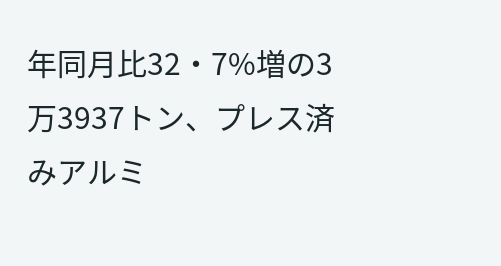年同月比32・7%増の3万3937トン、プレス済みアルミ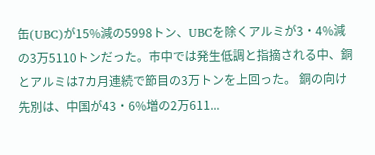缶(UBC)が15%減の5998トン、UBCを除くアルミが3・4%減の3万5110トンだった。市中では発生低調と指摘される中、銅とアルミは7カ月連続で節目の3万トンを上回った。 銅の向け先別は、中国が43・6%増の2万611...